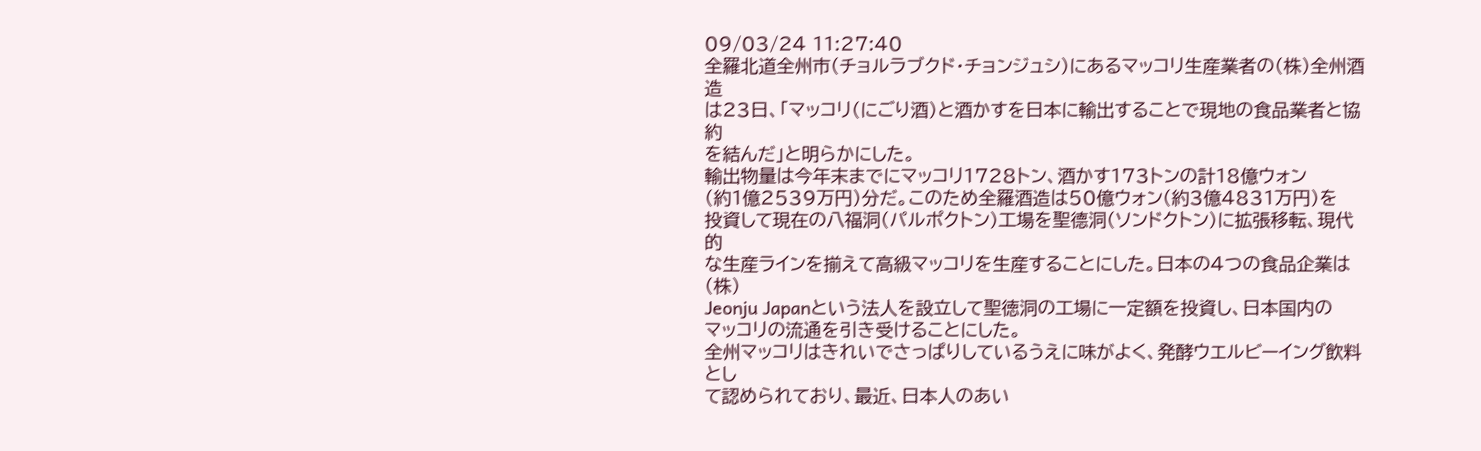09/03/24 11:27:40
全羅北道全州市(チョルラブクド・チョンジュシ)にあるマッコリ生産業者の(株)全州酒造
は23日、「マッコリ(にごり酒)と酒かすを日本に輸出することで現地の食品業者と協約
を結んだ」と明らかにした。
輸出物量は今年末までにマッコリ1728トン、酒かす173トンの計18億ウォン
(約1億2539万円)分だ。このため全羅酒造は50億ウォン(約3億4831万円)を
投資して現在の八福洞(パルポクトン)工場を聖德洞(ソンドクトン)に拡張移転、現代的
な生産ラインを揃えて高級マッコリを生産することにした。日本の4つの食品企業は(株)
Jeonju Japanという法人を設立して聖徳洞の工場に一定額を投資し、日本国内の
マッコリの流通を引き受けることにした。
全州マッコリはきれいでさっぱりしているうえに味がよく、発酵ウエルビーイング飲料とし
て認められており、最近、日本人のあい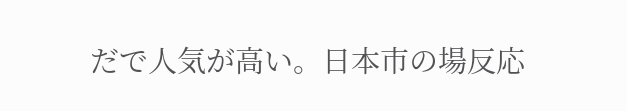だで人気が高い。日本市の場反応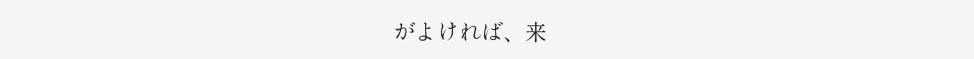がよければ、来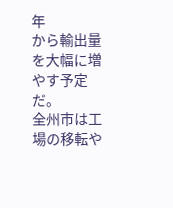年
から輸出量を大幅に増やす予定だ。
全州市は工場の移転や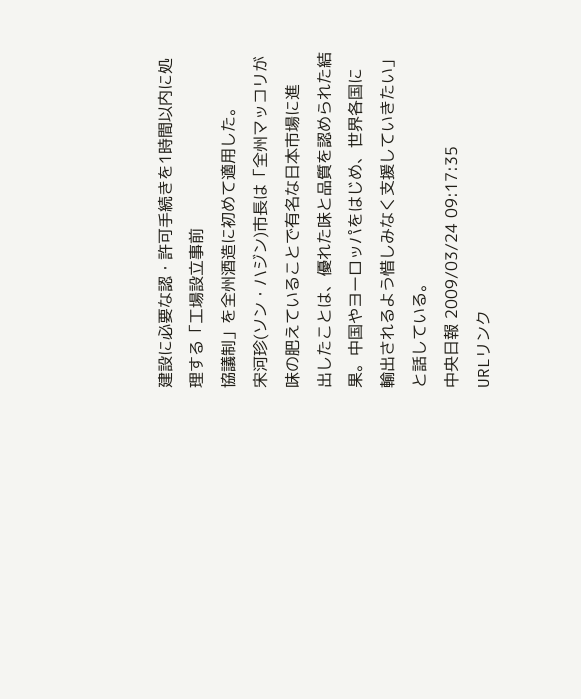建設に必要な認・許可手続きを1時間以内に処理する「工場設立事前
協議制」を全州酒造に初めて適用した。
宋河珍(ソン・ハジン)市長は「全州マッコリが味の肥えていることで有名な日本市場に進
出したことは、優れた味と品質を認められた結果。中国やヨーロッパをはじめ、世界各国に
輸出されるよう惜しみなく支援していきたい」と話している。
中央日報 2009/03/24 09:17:35
URLリンク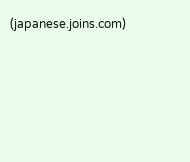(japanese.joins.com)